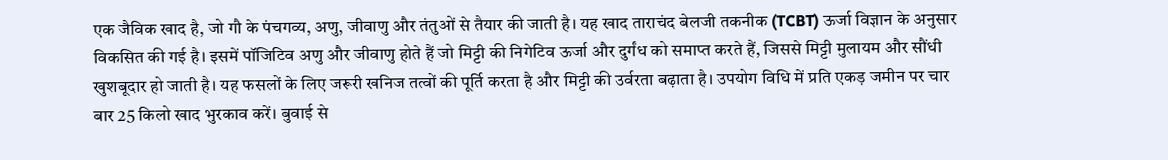एक जैविक खाद है, जो गौ के पंचगव्य, अणु, जीवाणु और तंतुओं से तैयार की जाती है। यह खाद ताराचंद बेलजी तकनीक (TCBT) ऊर्जा विज्ञान के अनुसार विकसित की गई है। इसमें पॉजिटिव अणु और जीवाणु होते हैं जो मिट्टी की निगेटिव ऊर्जा और दुर्गंध को समाप्त करते हैं, जिससे मिट्टी मुलायम और सौंधी खुशबूदार हो जाती है। यह फसलों के लिए जरूरी खनिज तत्वों की पूर्ति करता है और मिट्टी की उर्वरता बढ़ाता है। उपयोग विधि में प्रति एकड़ जमीन पर चार बार 25 किलो खाद भुरकाव करें। बुवाई से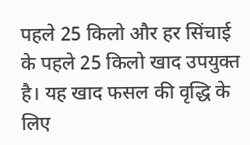पहले 25 किलो और हर सिंचाई के पहले 25 किलो खाद उपयुक्त है। यह खाद फसल की वृद्धि के लिए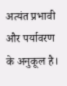अत्यंत प्रभावी और पर्यावरण के अनुकूल है।